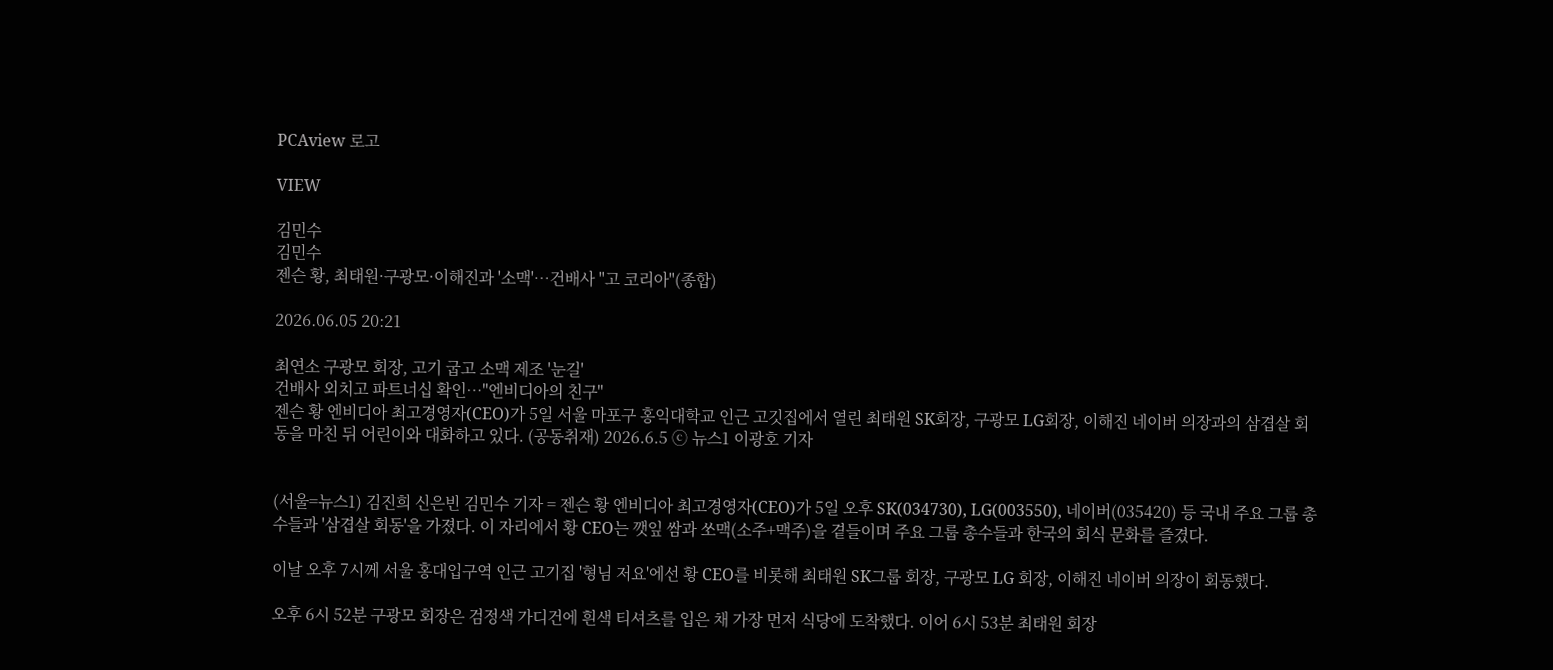PCAview 로고

VIEW

김민수
김민수
젠슨 황, 최태원·구광모·이해진과 '소맥'…건배사 "고 코리아"(종합)

2026.06.05 20:21

최연소 구광모 회장, 고기 굽고 소맥 제조 '눈길'
건배사 외치고 파트너십 확인…"엔비디아의 친구"
젠슨 황 엔비디아 최고경영자(CEO)가 5일 서울 마포구 홍익대학교 인근 고깃집에서 열린 최태원 SK회장, 구광모 LG회장, 이해진 네이버 의장과의 삼겹살 회동을 마친 뒤 어린이와 대화하고 있다. (공동취재) 2026.6.5 ⓒ 뉴스1 이광호 기자


(서울=뉴스1) 김진희 신은빈 김민수 기자 = 젠슨 황 엔비디아 최고경영자(CEO)가 5일 오후 SK(034730), LG(003550), 네이버(035420) 등 국내 주요 그룹 총수들과 '삼겹살 회동'을 가졌다. 이 자리에서 황 CEO는 깻잎 쌈과 쏘맥(소주+맥주)을 곁들이며 주요 그룹 총수들과 한국의 회식 문화를 즐겼다.

이날 오후 7시께 서울 홍대입구역 인근 고기집 '형님 저요'에선 황 CEO를 비롯해 최태원 SK그룹 회장, 구광모 LG 회장, 이해진 네이버 의장이 회동했다.

오후 6시 52분 구광모 회장은 검정색 가디건에 흰색 티셔츠를 입은 채 가장 먼저 식당에 도착했다. 이어 6시 53분 최태원 회장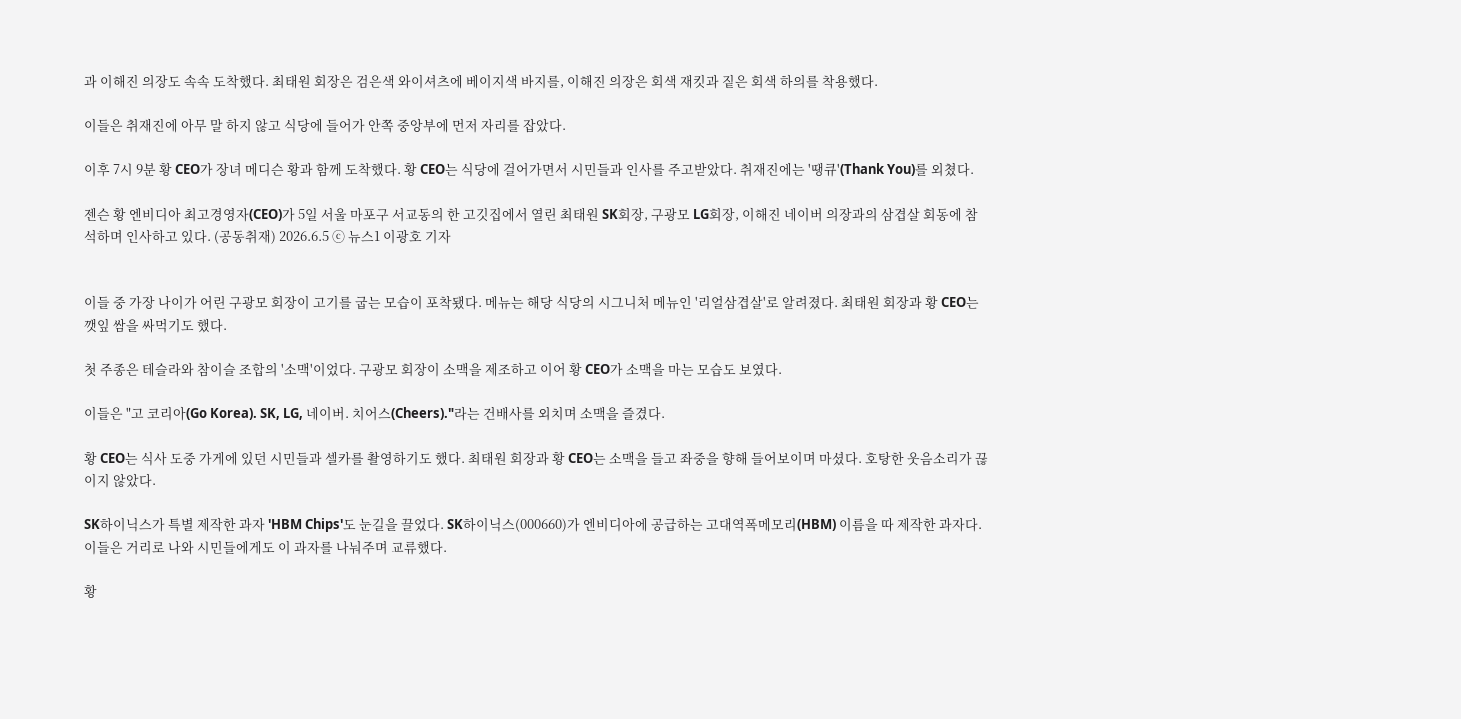과 이해진 의장도 속속 도착했다. 최태원 회장은 검은색 와이셔츠에 베이지색 바지를, 이해진 의장은 회색 재킷과 짙은 회색 하의를 착용했다.

이들은 취재진에 아무 말 하지 않고 식당에 들어가 안쪽 중앙부에 먼저 자리를 잡았다.

이후 7시 9분 황 CEO가 장녀 메디슨 황과 함께 도착했다. 황 CEO는 식당에 걸어가면서 시민들과 인사를 주고받았다. 취재진에는 '땡큐'(Thank You)를 외쳤다.

젠슨 황 엔비디아 최고경영자(CEO)가 5일 서울 마포구 서교동의 한 고깃집에서 열린 최태원 SK회장, 구광모 LG회장, 이해진 네이버 의장과의 삼겹살 회동에 참석하며 인사하고 있다. (공동취재) 2026.6.5 ⓒ 뉴스1 이광호 기자


이들 중 가장 나이가 어린 구광모 회장이 고기를 굽는 모습이 포착됐다. 메뉴는 해당 식당의 시그니처 메뉴인 '리얼삼겹살'로 알려졌다. 최태원 회장과 황 CEO는 깻잎 쌈을 싸먹기도 했다.

첫 주종은 테슬라와 참이슬 조합의 '소맥'이었다. 구광모 회장이 소맥을 제조하고 이어 황 CEO가 소맥을 마는 모습도 보였다.

이들은 "고 코리아(Go Korea). SK, LG, 네이버. 치어스(Cheers)."라는 건배사를 외치며 소맥을 즐겼다.

황 CEO는 식사 도중 가게에 있던 시민들과 셀카를 촬영하기도 했다. 최태원 회장과 황 CEO는 소맥을 들고 좌중을 향해 들어보이며 마셨다. 호탕한 웃음소리가 끊이지 않았다.

SK하이닉스가 특별 제작한 과자 'HBM Chips'도 눈길을 끌었다. SK하이닉스(000660)가 엔비디아에 공급하는 고대역폭메모리(HBM) 이름을 따 제작한 과자다. 이들은 거리로 나와 시민들에게도 이 과자를 나눠주며 교류했다.

황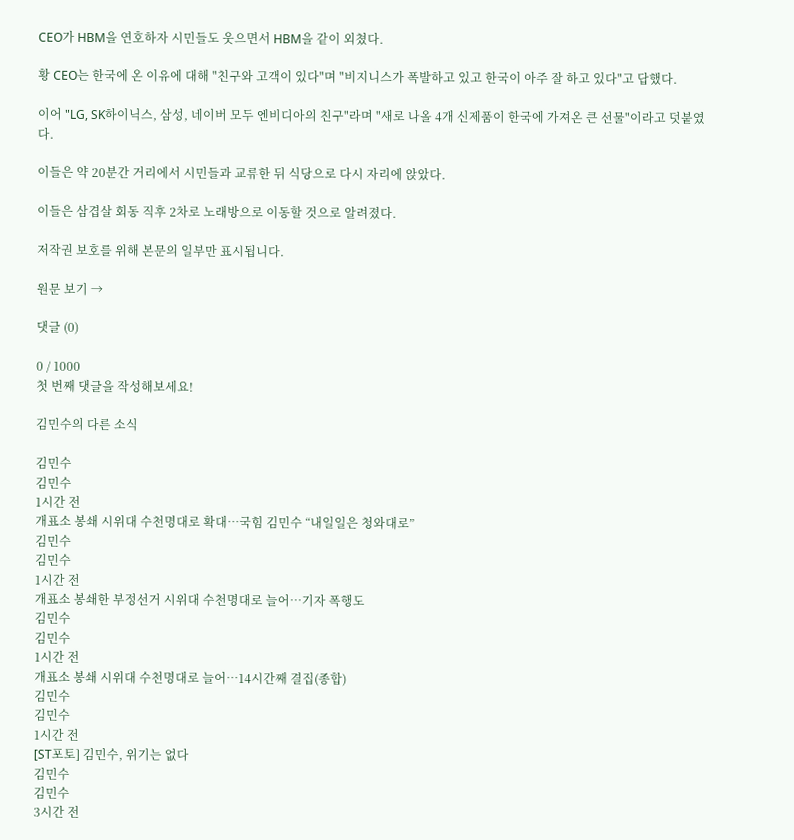CEO가 HBM을 연호하자 시민들도 웃으면서 HBM을 같이 외쳤다.

황 CEO는 한국에 온 이유에 대해 "친구와 고객이 있다"며 "비지니스가 폭발하고 있고 한국이 아주 잘 하고 있다"고 답했다.

이어 "LG, SK하이닉스, 삼성, 네이버 모두 엔비디아의 친구"라며 "새로 나올 4개 신제품이 한국에 가져온 큰 선물"이라고 덧붙였다.

이들은 약 20분간 거리에서 시민들과 교류한 뒤 식당으로 다시 자리에 앉았다.

이들은 삼겹살 회동 직후 2차로 노래방으로 이동할 것으로 알려졌다.

저작권 보호를 위해 본문의 일부만 표시됩니다.

원문 보기 →

댓글 (0)

0 / 1000
첫 번째 댓글을 작성해보세요!

김민수의 다른 소식

김민수
김민수
1시간 전
개표소 봉쇄 시위대 수천명대로 확대…국힘 김민수 “내일일은 청와대로”
김민수
김민수
1시간 전
개표소 봉쇄한 부정선거 시위대 수천명대로 늘어…기자 폭행도
김민수
김민수
1시간 전
개표소 봉쇄 시위대 수천명대로 늘어…14시간째 결집(종합)
김민수
김민수
1시간 전
[ST포토] 김민수, 위기는 없다
김민수
김민수
3시간 전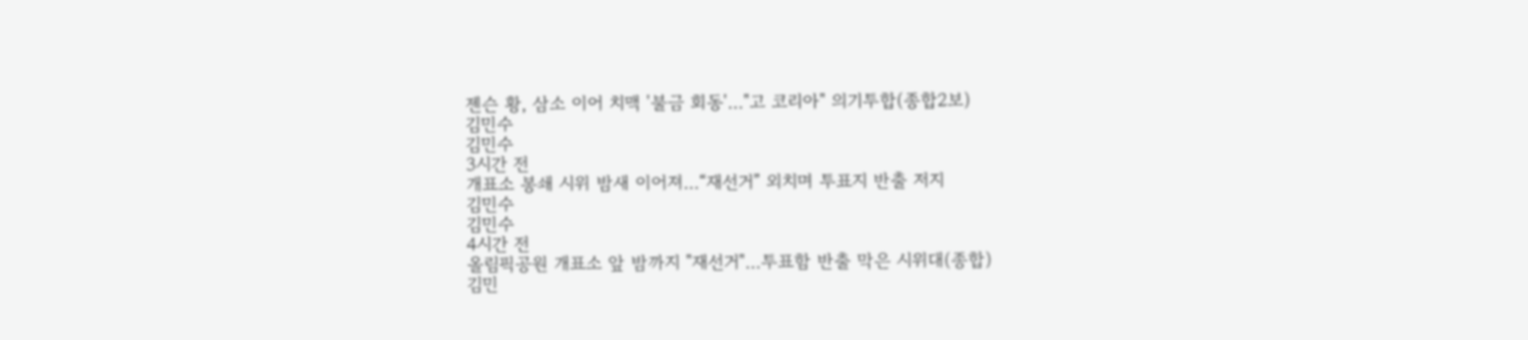젠슨 황, 삼소 이어 치맥 '불금 회동'…"고 코리아" 의기투합(종합2보)
김민수
김민수
3시간 전
개표소 봉쇄 시위 밤새 이어져…“재선거” 외치며 투표지 반출 저지
김민수
김민수
4시간 전
올림픽공원 개표소 앞 밤까지 "재선거"…투표함 반출 막은 시위대(종합)
김민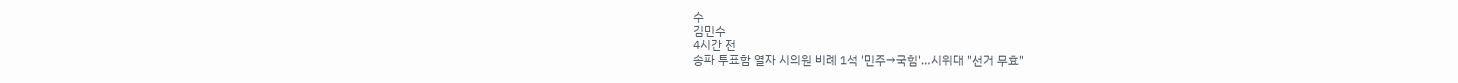수
김민수
4시간 전
송파 투표함 열자 시의원 비례 1석 '민주→국힘'…시위대 "선거 무효"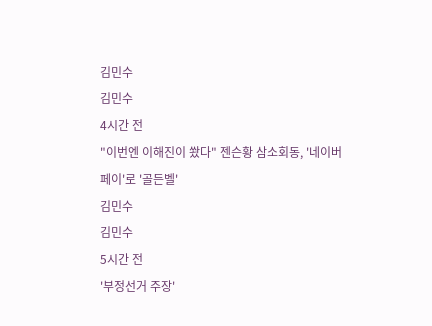김민수
김민수
4시간 전
"이번엔 이해진이 쐈다" 젠슨황 삼소회동, '네이버페이'로 '골든벨'
김민수
김민수
5시간 전
'부정선거 주장'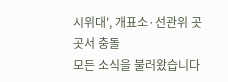시위대', 개표소·선관위 곳곳서 충돌
모든 소식을 불러왔습니다